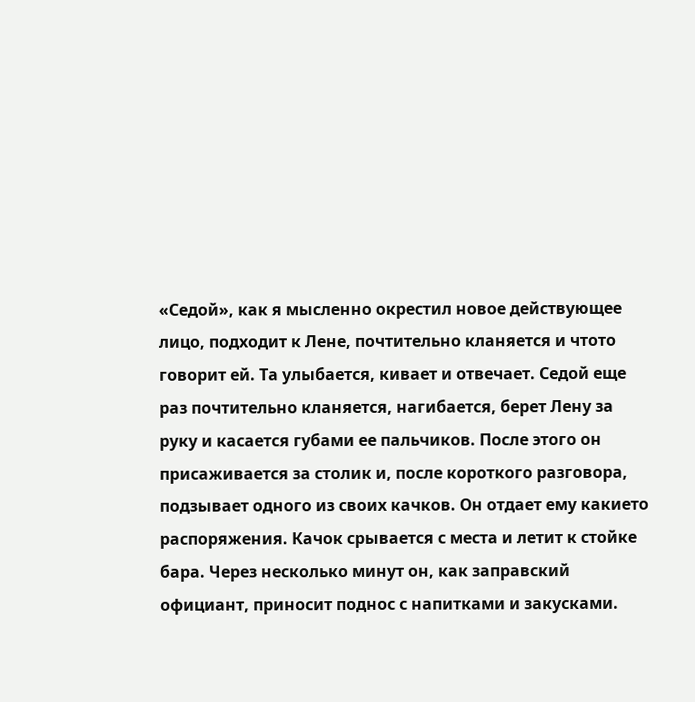«Седой», как я мысленно окрестил новое действующее лицо, подходит к Лене, почтительно кланяется и чтото говорит ей. Та улыбается, кивает и отвечает. Седой еще раз почтительно кланяется, нагибается, берет Лену за руку и касается губами ее пальчиков. После этого он присаживается за столик и, после короткого разговора, подзывает одного из своих качков. Он отдает ему какието распоряжения. Качок срывается с места и летит к стойке бара. Через несколько минут он, как заправский официант, приносит поднос с напитками и закусками.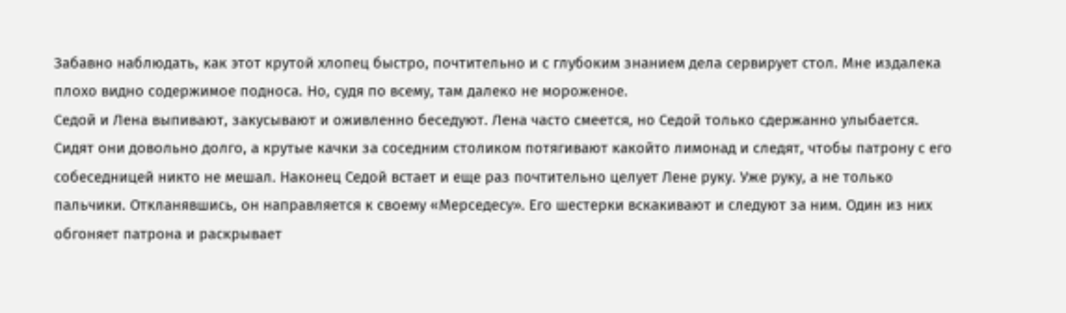Забавно наблюдать, как этот крутой хлопец быстро, почтительно и с глубоким знанием дела сервирует стол. Мне издалека плохо видно содержимое подноса. Но, судя по всему, там далеко не мороженое.
Седой и Лена выпивают, закусывают и оживленно беседуют. Лена часто смеется, но Седой только сдержанно улыбается. Сидят они довольно долго, а крутые качки за соседним столиком потягивают какойто лимонад и следят, чтобы патрону с его собеседницей никто не мешал. Наконец Седой встает и еще раз почтительно целует Лене руку. Уже руку, а не только пальчики. Откланявшись, он направляется к своему «Мерседесу». Его шестерки вскакивают и следуют за ним. Один из них обгоняет патрона и раскрывает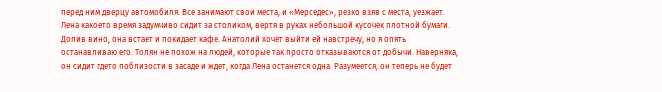перед ним дверцу автомобиля. Все занимают свои места, и «Мерседес», резко взяв с места, уезжает.
Лена какоето время задумчиво сидит за столиком, вертя в руках небольшой кусочек плотной бумаги. Допив вино, она встает и покидает кафе. Анатолий хочет выйти ей навстречу, но я опять останавливаю его. Толян не похож на людей, которые так просто отказываются от добычи. Наверняка, он сидит гдето поблизости в засаде и ждет, когда Лена останется одна. Разумеется, он теперь не будет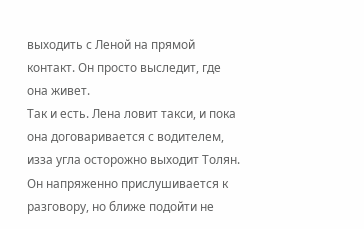выходить с Леной на прямой контакт. Он просто выследит, где она живет.
Так и есть. Лена ловит такси, и пока она договаривается с водителем, изза угла осторожно выходит Толян. Он напряженно прислушивается к разговору, но ближе подойти не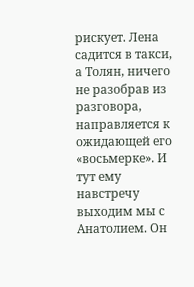рискует. Лена садится в такси, а Толян, ничего не разобрав из разговора, направляется к ожидающей его «восьмерке». И тут ему навстречу выходим мы с Анатолием. Он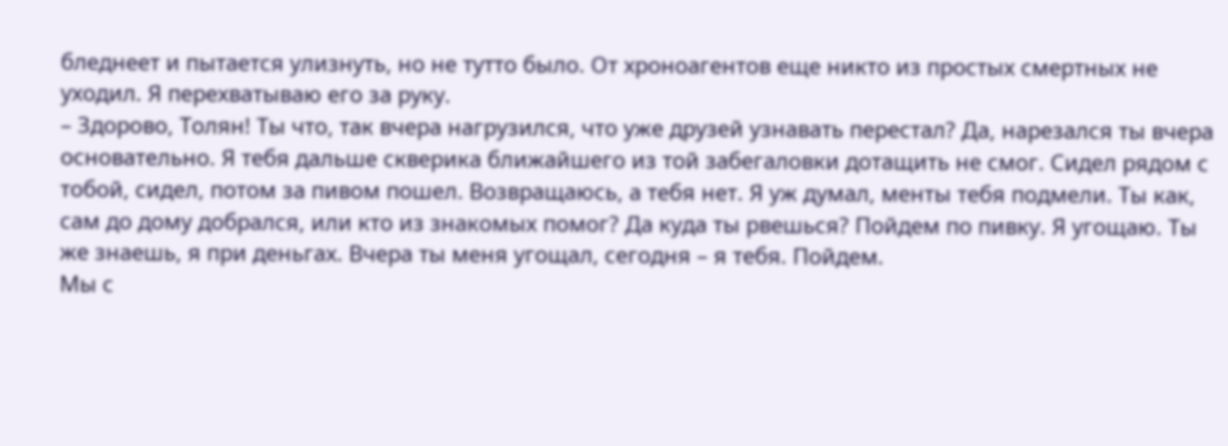бледнеет и пытается улизнуть, но не тутто было. От хроноагентов еще никто из простых смертных не уходил. Я перехватываю его за руку.
– Здорово, Толян! Ты что, так вчера нагрузился, что уже друзей узнавать перестал? Да, нарезался ты вчера основательно. Я тебя дальше скверика ближайшего из той забегаловки дотащить не смог. Сидел рядом с тобой, сидел, потом за пивом пошел. Возвращаюсь, а тебя нет. Я уж думал, менты тебя подмели. Ты как, сам до дому добрался, или кто из знакомых помог? Да куда ты рвешься? Пойдем по пивку. Я угощаю. Ты же знаешь, я при деньгах. Вчера ты меня угощал, сегодня – я тебя. Пойдем.
Мы с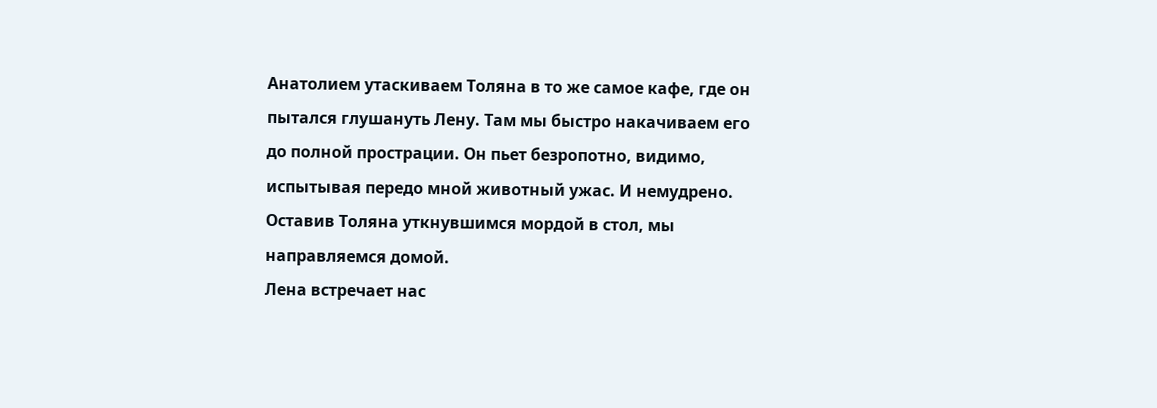Анатолием утаскиваем Толяна в то же самое кафе, где он пытался глушануть Лену. Там мы быстро накачиваем его до полной прострации. Он пьет безропотно, видимо, испытывая передо мной животный ужас. И немудрено. Оставив Толяна уткнувшимся мордой в стол, мы направляемся домой.
Лена встречает нас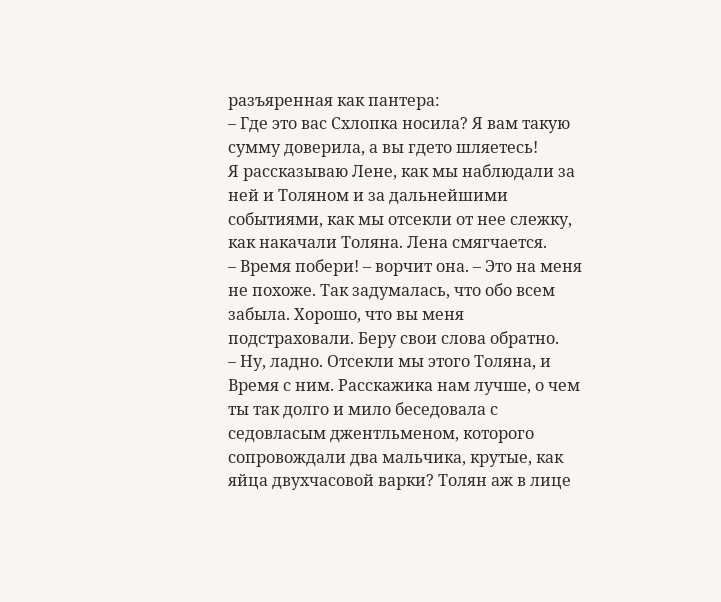разъяренная как пантера:
– Где это вас Схлопка носила? Я вам такую сумму доверила, а вы гдето шляетесь!
Я рассказываю Лене, как мы наблюдали за ней и Толяном и за дальнейшими событиями, как мы отсекли от нее слежку, как накачали Толяна. Лена смягчается.
– Время побери! – ворчит она. – Это на меня не похоже. Так задумалась, что обо всем забыла. Хорошо, что вы меня подстраховали. Беру свои слова обратно.
– Ну, ладно. Отсекли мы этого Толяна, и Время с ним. Расскажика нам лучше, о чем ты так долго и мило беседовала с седовласым джентльменом, которого сопровождали два мальчика, крутые, как яйца двухчасовой варки? Толян аж в лице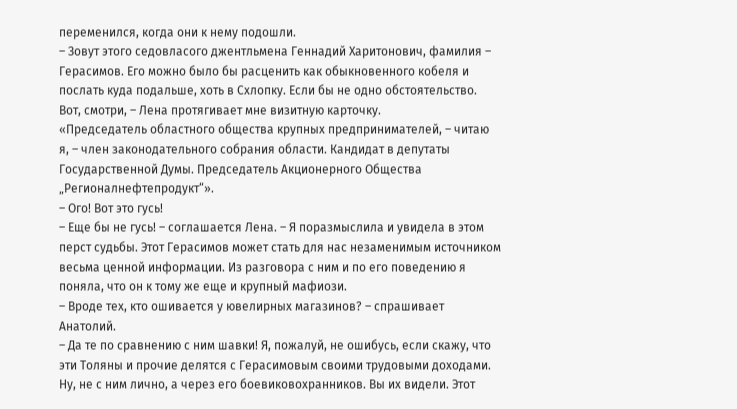переменился, когда они к нему подошли.
– Зовут этого седовласого джентльмена Геннадий Харитонович, фамилия – Герасимов. Его можно было бы расценить как обыкновенного кобеля и послать куда подальше, хоть в Схлопку. Если бы не одно обстоятельство. Вот, смотри, – Лена протягивает мне визитную карточку.
«Председатель областного общества крупных предпринимателей, – читаю я, – член законодательного собрания области. Кандидат в депутаты Государственной Думы. Председатель Акционерного Общества „Регионалнефтепродукт“».
– Ого! Вот это гусь!
– Еще бы не гусь! – соглашается Лена. – Я поразмыслила и увидела в этом перст судьбы. Этот Герасимов может стать для нас незаменимым источником весьма ценной информации. Из разговора с ним и по его поведению я поняла, что он к тому же еще и крупный мафиози.
– Вроде тех, кто ошивается у ювелирных магазинов? – спрашивает Анатолий.
– Да те по сравнению с ним шавки! Я, пожалуй, не ошибусь, если скажу, что эти Толяны и прочие делятся с Герасимовым своими трудовыми доходами. Ну, не с ним лично, а через его боевиковохранников. Вы их видели. Этот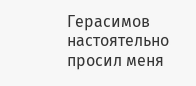Герасимов настоятельно просил меня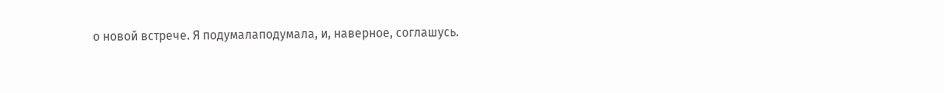о новой встрече. Я подумалаподумала, и, наверное, соглашусь.